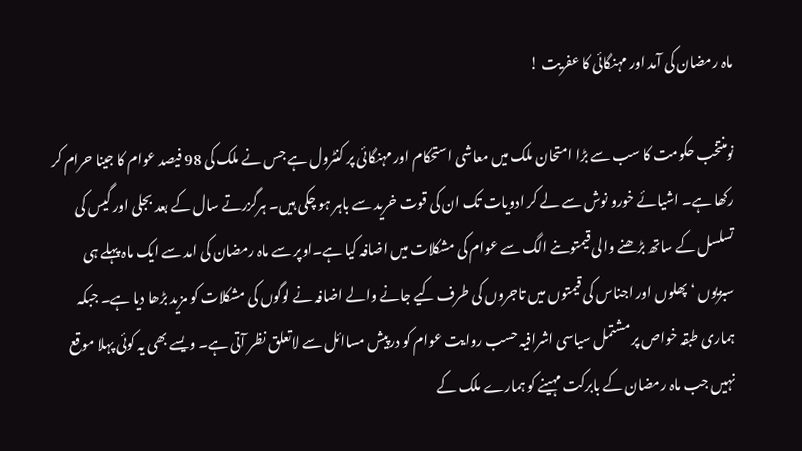ماہ رمضان کی آمد اور مہنگائی کا عفریت !

نومنتخب حکومت کا سب سے بڑا امتحان ملک میں معاشی استحکام اور مہنگائی پر کنٹرول ہے جس نے ملک کی 98 فیصد عوام کا جینا حرام کر رکھا ہے۔ اشیائے خورو نوش سے لے کر ادویات تک ان کی قوت خرید سے باہر ہو چکی ہیں۔ ہرگزرتے سال کے بعد بجلی اور گیس کی تسلسل کے ساتھ بڑھنے والی قیمتوںنے الگ سے عوام کی مشکلات میں اضافہ کیا ہے۔اوپر سے ماہ رمضان کی امد سے ایک ماہ پہلے ہی سبزیوں ‘ پھلوں اور اجناس کی قیمتوں میں تاجروں کی طرف کیے جانے والے اضافہ نے لوگوں کی مشکلات کو مزید بڑھا دیا ہے۔ جبکہ ہماری طبقہ خواص پر مشتمل سیاسی اشرافیہ حسب روایت عوام کو درپیش مساائل سے لاتعلق نظر آتی ہے۔ ویسے بھی یہ کوئی پہلا موقع نہیں جب ماہ رمضان کے بابرکت مہینے کو ہمارے ملک کے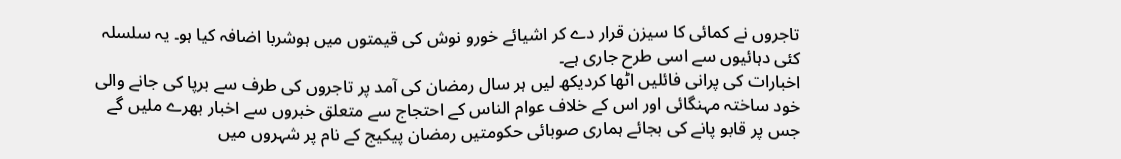تاجروں نے کمائی کا سیزن قرار دے کر اشیائے خورو نوش کی قیمتوں میں ہوشربا اضافہ کیا ہو۔ یہ سلسلہ کئی دہائیوں سے اسی طرح جاری ہے۔
اخبارات کی پرانی فائلیں اٹھا کردیکھ لیں ہر سال رمضان کی آمد پر تاجروں کی طرف سے برپا کی جانے والی خود ساختہ مہنگائی اور اس کے خلاف عوام الناس کے احتجاج سے متعلق خبروں سے اخبار بھرے ملیں گے جس پر قابو پانے کی بجائے ہماری صوبائی حکومتیں رمضان پیکیج کے نام پر شہروں میں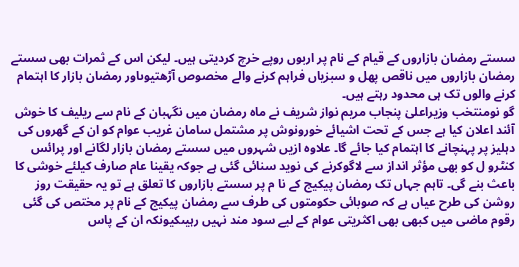سستے رمضان بازاروں کے قیام کے نام پر اربوں روپے خرچ کردیتی ہیں۔ لیکن اس کے ثمرات بھی سستے رمضان بازاروں میں ناقص پھل و سبزیاں فراہم کرنے والے مخصوص آڑھتیوںاور رمضان بازار کا اہتمام کرنے والوں تک ہی محدود رہتے ہیں۔
گو نومنتخب وزیراعلیٰ پنجاب مریم نواز شریف نے ماہ رمضان میں نگہبان کے نام سے ریلیف کا خوش آئند اعلان کیا ہے جس کے تحت اشیائے خورونوش پر مشتمل سامان غریب عوام کو ان کے گھروں کی دہلیز پر پہنچانے کا اہتمام کیا جائے گا۔ علاوہ ازیں شہروں میں سستے رمضان بازار لگانے اور پرائس کنٹرو ل کو بھی مؤثر انداز سے لاگوکرنے کی نوید سنائی گئی ہے جوکہ یقینا عام صارف کیلئے خوشی کا باعث بنے گی۔ تاہم جہاں تک رمضان پیکیج کے نا م پر سستے بازاروں کا تعلق ہے تو یہ حقیقت روز روشن کی طرح عیاں ہے کہ صوبائی حکومتوں کی طرف سے رمضان پیکیج کے نام پر مختص کی گئی رقوم ماضی میں کبھی بھی اکثریتی عوام کے لیے سود مند نہیں رہیںکیونکہ ان کے پاس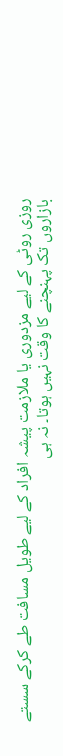روزی روٹی کے لیے مزدوری یا ملازمت پیشہ افراد کے لیے طویل مسافت طے کرکے سستے بازاروں تک پہنچنے کا وقت نہیں ہوتا۔ نہ ہی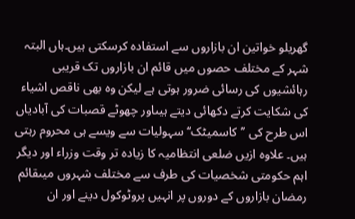گھریلو خواتین ان بازاروں سے استفادہ کرسکتی ہیں۔ہاں البتہ شہر کے مختلف حصوں میں قائم ان بازاروں تک قریبی رہائشیوں کی رسائی ضرور ہوتی ہے لیکن وہ بھی ناقص اشیاء کی شکایت کرتے دکھائی دیتے ہیںاور چھوٹے قصبات کی آبادیاں اس طرح کی ’’کاسمیٹک‘‘ سہولیات سے ویسے ہی محروم رہتی ہیں۔ علاوہ ازیں ضلعی انتظامیہ کا زیادہ تر وقت وزراء اور دیگر اہم حکومتی شخصیات کی طرف سے مختلف شہروں میںقائم رمضان بازاروں کے دوروں پر انہیں پروٹوکول دینے اور ان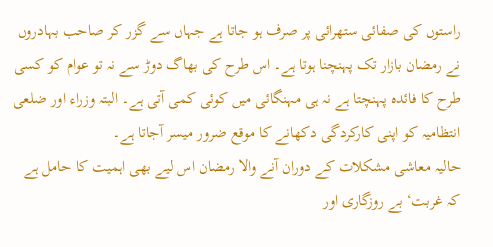راستوں کی صفائی ستھرائی پر صرف ہو جاتا ہے جہاں سے گزر کر صاحب بہادروں نے رمضان بازار تک پہنچنا ہوتا ہے۔ اس طرح کی بھاگ دوڑ سے نہ تو عوام کو کسی طرح کا فائدہ پہنچتا ہے نہ ہی مہنگائی میں کوئی کمی آتی ہے۔ البتہ وزراء اور ضلعی انتظامیہ کو اپنی کارکردگی دکھانے کا موقع ضرور میسر آجاتا ہے۔
حالیہ معاشی مشکلات کے دوران آنے والا رمضان اس لیے بھی اہمیت کا حامل ہے کہ غربت‘ بے روزگاری اور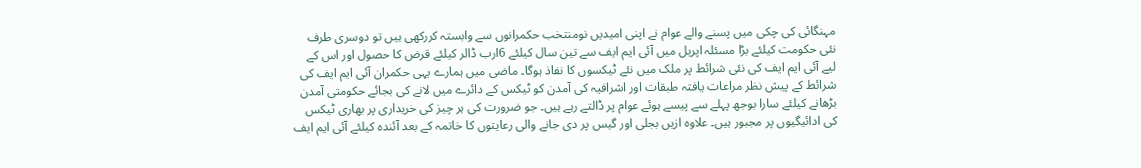مہنگائی کی چکی میں پسنے والے عوام نے اپنی امیدیں نومنتخب حکمرانوں سے وابستہ کررکھی ہیں تو دوسری طرف نئی حکومت کیلئے بڑا مسئلہ اپریل میں آئی ایم ایف سے تین سال کیلئے 6ارب ڈالر کیلئے قرض کا حصول اور اس کے لیے آئی ایم ایف کی نئی شرائط پر ملک میں نئے ٹیکسوں کا نفاذ ہوگا۔ ماضی میں ہمارے یہی حکمران آئی ایم ایف کی شرائط کے پیش نظر مراعات یافتہ طبقات اور اشرافیہ کی آمدن کو ٹیکس کے دائرے میں لانے کی بجائے حکومتی آمدن بڑھانے کیلئے سارا بوجھ پہلے سے پیسے ہوئے عوام پر ڈالتے رہے ہیں۔ جو ضرورت کی ہر چیز کی خریداری پر بھاری ٹیکس کی ادائیگیوں پر مجبور ہیں۔ علاوہ ازیں بجلی اور گیس پر دی جانے والی رعایتوں کا خاتمہ کے بعد آئندہ کیلئے آئی ایم ایف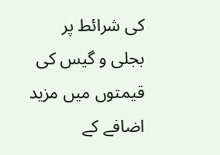کی شرائط پر بجلی و گیس کی قیمتوں میں مزید اضافے کے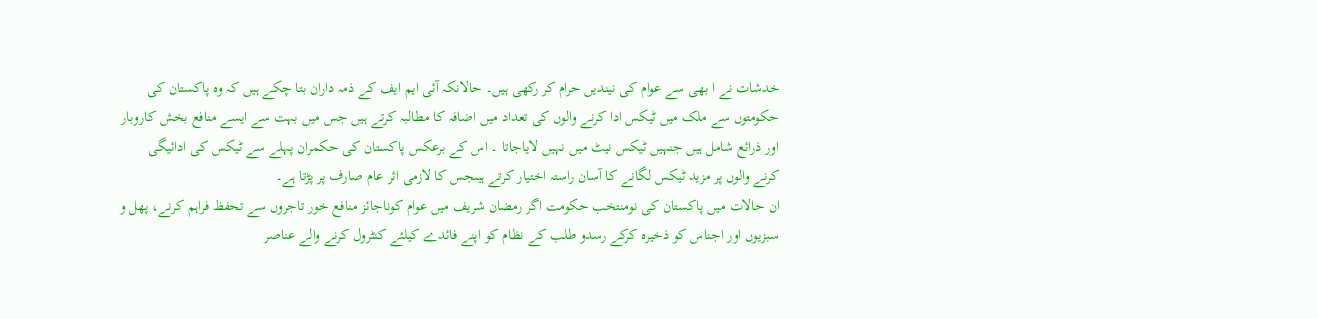خدشات نے ا بھی سے عوام کی نیندیں حرام کر رکھی ہیں۔ حالانکہ آئی ایم ایف کے ذمہ داران بتا چکے ہیں کہ وہ پاکستان کی حکومتوں سے ملک میں ٹیکس ادا کرنے والوں کی تعداد میں اضافہ کا مطالبہ کرتے ہیں جس میں بہت سے ایسے منافع بخش کاروبار اور ذرائع شامل ہیں جنہیں ٹیکس نیٹ میں نہیں لایاجاتا ۔ اس کے برعکس پاکستان کی حکمران پہلے سے ٹیکس کی ادائیگی کرنے والوں پر مزید ٹیکس لگانے کا آسان راستہ اختیار کرتے ہیںجس کا لازمی اثر عام صارف پر پڑتا ہے۔
ان حالات میں پاکستان کی نومنتخب حکومت اگر رمضان شریف میں عوام کوناجائز منافع خور تاجروں سے تحفظ فراہم کرنے، پھل و سبزیوں اور اجناس کو ذخیرہ کرکے رسدو طلب کے نظام کو اپنے فائدے کیلئے کنٹرول کرنے والے عناصر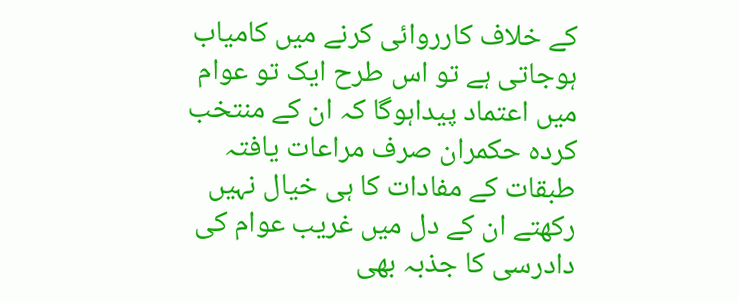کے خلاف کارروائی کرنے میں کامیاب ہوجاتی ہے تو اس طرح ایک تو عوام میں اعتماد پیداہوگا کہ ان کے منتخب کردہ حکمران صرف مراعات یافتہ طبقات کے مفادات کا ہی خیال نہیں رکھتے ان کے دل میں غریب عوام کی دادرسی کا جذبہ بھی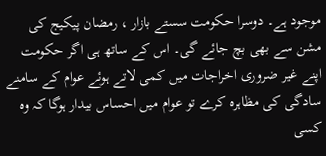موجود ہے۔ دوسرا حکومت سستے بازار ، رمضان پیکیج کی مشن سے بھی بچ جائے گی۔ اس کے ساتھ ہی اگر حکومت اپنے غیر ضروری اخراجات میں کمی لاتے ہوئے عوام کے سامنے سادگی کی مظاہرہ کرے تو عوام میں احساس بیدار ہوگا کہ وہ کسی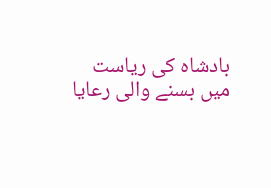بادشاہ کی ریاست میں بسنے والی رعایا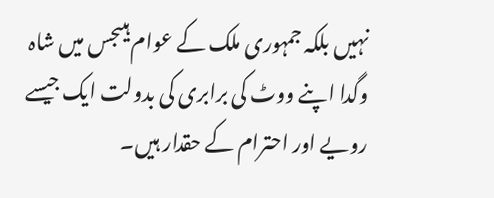نہیں بلکہ جمہوری ملک کے عوام ہیںجس میں شاہ وگدا اپنے ووٹ کی برابری کی بدولت ایک جیسے رویے اور احترام کے حقدار ہیں۔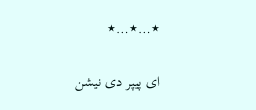٭…٭…٭

ای پیپر دی نیشن